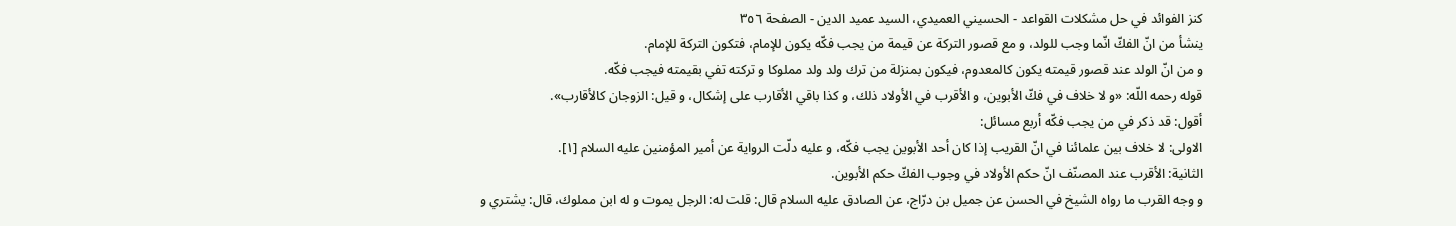كنز الفوائد في حل مشكلات القواعد - الحسيني العميدي، السيد عميد الدين - الصفحة ٣٥٦
ينشأ من انّ الفكّ انّما وجب للولد، و مع قصور التركة عن قيمة من يجب فكّه يكون للإمام، فتكون التركة للإمام.
و من انّ الولد عند قصور قيمته يكون كالمعدوم، فيكون بمنزلة من ترك ولد ولد مملوكا و تركته تفي بقيمته فيجب فكّه.
قوله رحمه اللّه: «و لا خلاف في فكّ الأبوين، و الأقرب في الأولاد ذلك، و كذا باقي الأقارب على إشكال، و قيل: الزوجان كالأقارب».
أقول: قد ذكر في من يجب فكّه أربع مسائل:
الاولى: لا خلاف بين علمائنا في انّ القريب إذا كان أحد الأبوين يجب فكّه، و عليه دلّت الرواية عن أمير المؤمنين عليه السلام [١].
الثانية: الأقرب عند المصنّف انّ حكم الأولاد في وجوب الفكّ حكم الأبوين.
و وجه القرب ما رواه الشيخ في الحسن عن جميل بن درّاج، عن الصادق عليه السلام قال: قلت له: الرجل يموت و له ابن مملوك، قال: يشتري و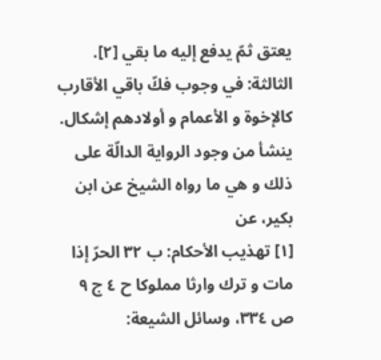يعتق ثمّ يدفع إليه ما بقي [٢].
الثالثة: في وجوب فكّ باقي الأقارب كالإخوة و الأعمام و أولادهم إشكال.
ينشأ من وجود الرواية الدالّة على ذلك و هي ما رواه الشيخ عن ابن بكير، عن
[١] تهذيب الأحكام: ب ٣٢ الحرّ إذا مات و ترك وارثا مملوكا ح ٤ ج ٩ ص ٣٣٤، وسائل الشيعة: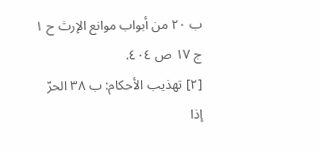ب ٢٠ من أبواب موانع الإرث ح ١ ج ١٧ ص ٤٠٤.
[٢] تهذيب الأحكام: ب ٣٨ الحرّ إذا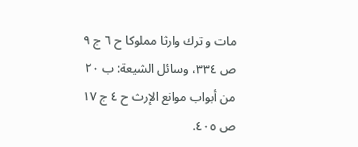مات و ترك وارثا مملوكا ح ٦ ج ٩ ص ٣٣٤، وسائل الشيعة: ب ٢٠ من أبواب موانع الإرث ح ٤ ج ١٧ ص ٤٠٥.